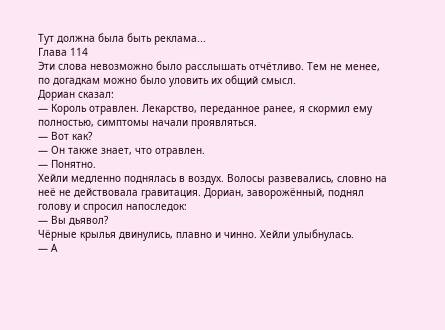Тут должна была быть реклама...
Глава 114
Эти слова невозможно было расслышать отчётливо. Тем не менее, по догадкам можно было уловить их общий смысл.
Дориан сказал:
— Король отравлен. Лекарство, переданное ранее, я скормил ему полностью, симптомы начали проявляться.
— Вот как?
— Он также знает, что отравлен.
— Понятно.
Хейли медленно поднялась в воздух. Волосы развевались, словно на неё не действовала гравитация. Дориан, заворожённый, поднял голову и спросил напоследок:
— Вы дьявол?
Чёрные крылья двинулись, плавно и чинно. Хейли улыбнулась.
— А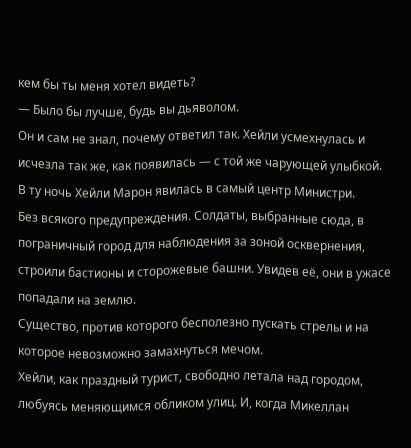кем бы ты меня хотел видеть?
— Было бы лучше, будь вы дьяволом.
Он и сам не знал, почему ответил так. Хейли усмехнулась и исчезла так же, как появилась — с той же чарующей улыбкой.
В ту ночь Хейли Марон явилась в самый центр Министри.
Без всякого предупреждения. Солдаты, выбранные сюда, в пограничный город для наблюдения за зоной осквернения, строили бастионы и сторожевые башни. Увидев её, они в ужасе попадали на землю.
Существо, против которого бесполезно пускать стрелы и на которое невозможно замахнуться мечом.
Хейли, как праздный турист, свободно летала над городом, любуясь меняющимся обликом улиц. И, когда Микеллан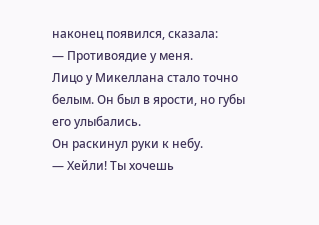наконец появился, сказала:
— Противоядие у меня.
Лицо у Микеллана стало точно белым. Он был в ярости, но губы его улыбались.
Он раскинул руки к небу.
— Хейли! Ты хочешь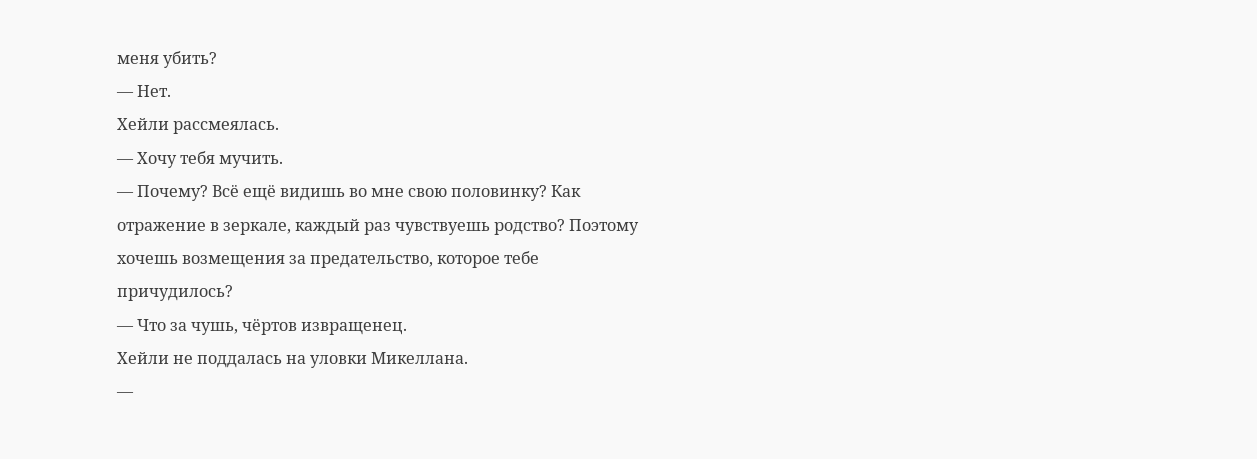меня убить?
— Нет.
Хейли рассмеялась.
— Хочу тебя мучить.
— Почему? Всё ещё видишь во мне свою половинку? Как отражение в зеркале, каждый раз чувствуешь родство? Поэтому хочешь возмещения за предательство, которое тебе причудилось?
— Что за чушь, чёртов извращенец.
Хейли не поддалась на уловки Микеллана.
—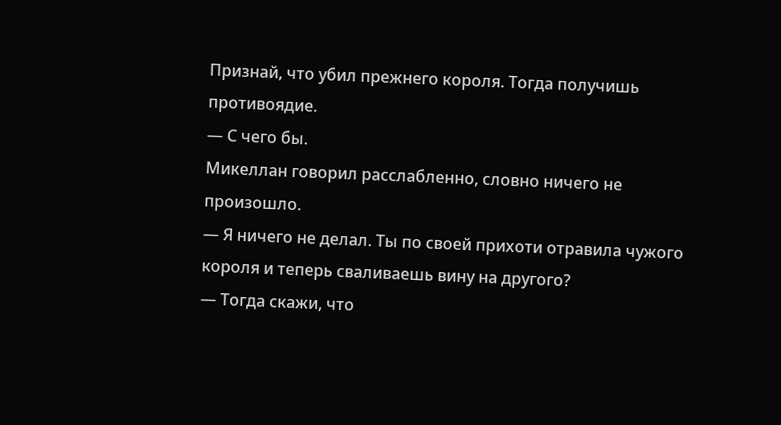Признай, что убил прежнего короля. Тогда получишь противоядие.
— С чего бы.
Микеллан говорил расслабленно, словно ничего не произошло.
— Я ничего не делал. Ты по своей прихоти отравила чужого короля и теперь сваливаешь вину на другого?
— Тогда скажи, что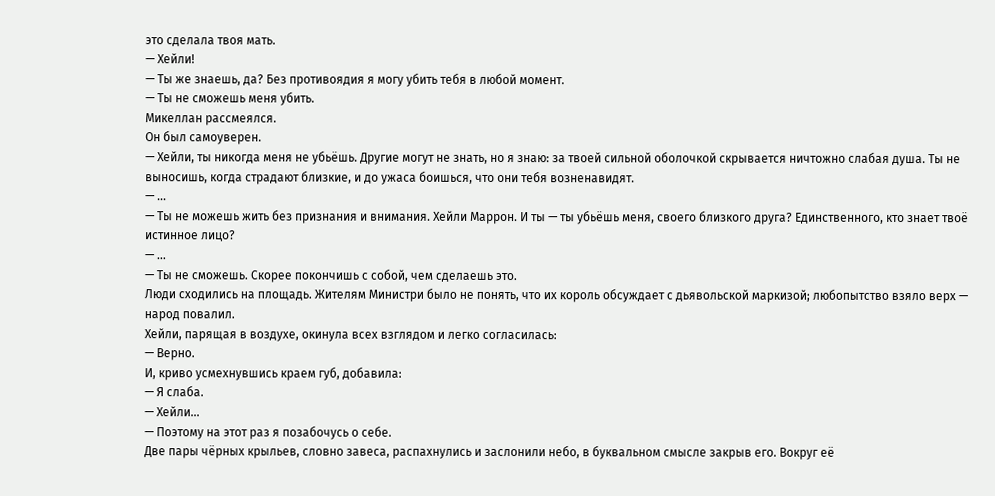это сделала твоя мать.
— Хейли!
— Ты же знаешь, да? Без противоядия я могу убить тебя в любой момент.
— Ты не сможешь меня убить.
Микеллан рассмеялся.
Он был самоуверен.
— Хейли, ты никогда меня не убьёшь. Другие могут не знать, но я знаю: за твоей сильной оболочкой скрывается ничтожно слабая душа. Ты не выносишь, когда страдают близкие, и до ужаса боишься, что они тебя возненавидят.
— …
— Ты не можешь жить без признания и внимания. Хейли Маррон. И ты — ты убьёшь меня, своего близкого друга? Единственного, кто знает твоё истинное лицо?
— …
— Ты не сможешь. Скорее покончишь с собой, чем сделаешь это.
Люди сходились на площадь. Жителям Министри было не понять, что их король обсуждает с дьявольской маркизой; любопытство взяло верх — народ повалил.
Хейли, парящая в воздухе, окинула всех взглядом и легко согласилась:
— Верно.
И, криво усмехнувшись краем губ, добавила:
— Я слаба.
— Хейли…
— Поэтому на этот раз я позабочусь о себе.
Две пары чёрных крыльев, словно завеса, распахнулись и заслонили небо, в буквальном смысле закрыв его. Вокруг её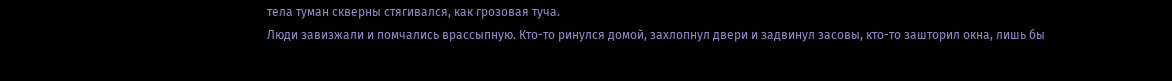тела туман скверны стягивался, как грозовая туча.
Люди завизжали и помчались врассыпную. Кто-то ринулся домой, захлопнул двери и задвинул засовы, кто-то зашторил окна, лишь бы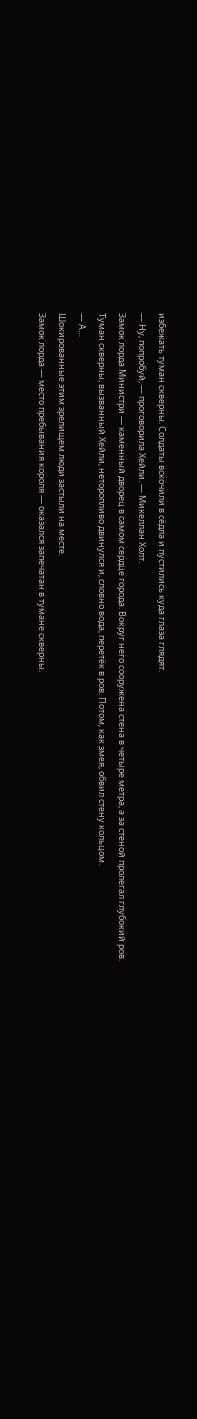избежать туман скверны. Солдаты вскочили в сёдла и пустились куда глаза глядят.
— Ну, попробуй, — проговорила Хейли. — Микеллан Холт.
Замок лорда Министри — каменный дворец в самом сердце города. Вокруг него сооружена стена в четыре метра, а за стеной пролегал глубокий ров.
Туман скверны, вызванный Хейли, неторопливо двинулся и, словно вода, перетёк в ров. Потом, как змея, обвил стену кольцом.
— А…
Шокированные этим зрелищем люди застыли на месте.
Замок лорда — место пребывания короля — оказался запечатан в тумане скверны.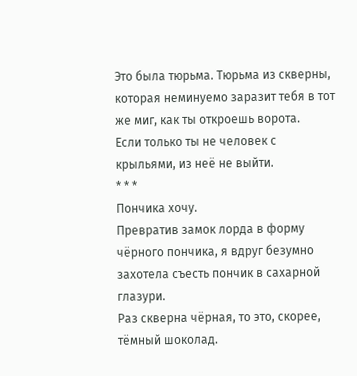Это была тюрьма. Тюрьма из скверны, которая неминуемо заразит тебя в тот же миг, как ты откроешь ворота.
Если только ты не человек с крыльями, из неё не выйти.
* * *
Пончика хочу.
Превратив замок лорда в форму чёрного пончика, я вдруг безумно захотела съесть пончик в сахарной глазури.
Раз скверна чёрная, то это, скорее, тёмный шоколад.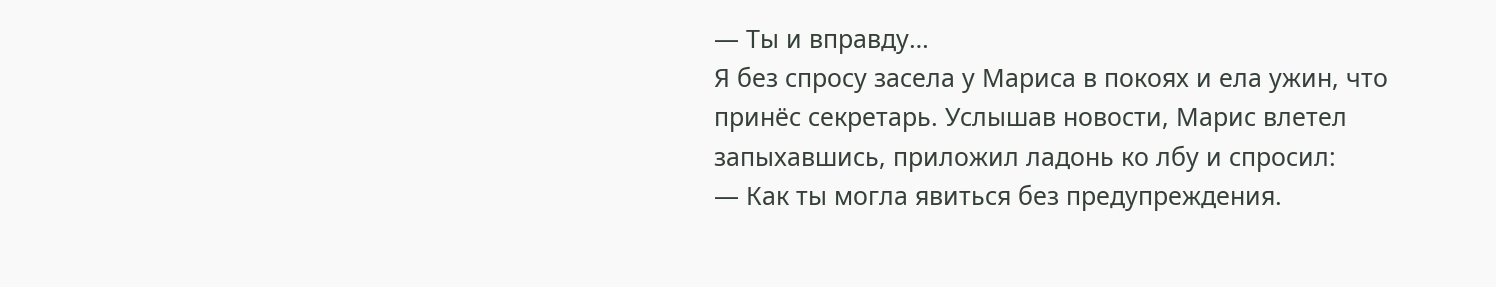— Ты и вправду…
Я без спросу засела у Мариса в покоях и ела ужин, что принёс секретарь. Услышав новости, Марис влетел запыхавшись, приложил ладонь ко лбу и спросил:
— Как ты могла явиться без предупреждения.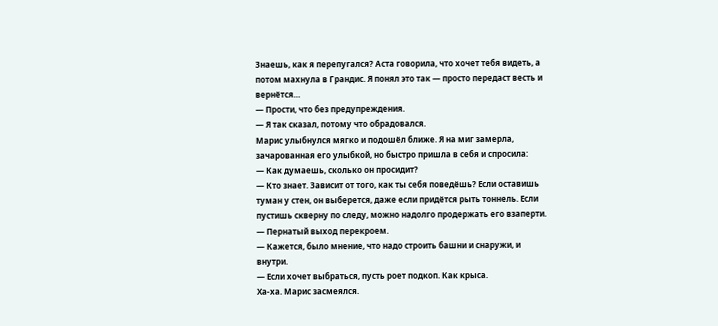Знаешь, как я перепугался? Аста говорила, что хочет тебя видеть, а потом махнула в Грандис. Я понял это так — просто передаст весть и вернётся…
— Прости, что без предупреждения.
— Я так сказал, потому что обрадовался.
Марис улыбнулся мягко и подошёл ближе. Я на миг замерла, зачарованная его улыбкой, но быстро пришла в себя и спросила:
— Как думаешь, сколько он просидит?
— Кто знает. Зависит от того, как ты себя поведёшь? Если оставишь туман у стен, он выберется, даже если придётся рыть тоннель. Если пустишь скверну по следу, можно надолго продержать его взаперти.
— Пернатый выход перекроем.
— Кажется, было мнение, что надо строить башни и снаружи, и внутри.
— Если хочет выбраться, пусть роет подкоп. Как крыса.
Ха-ха. Марис засмеялся.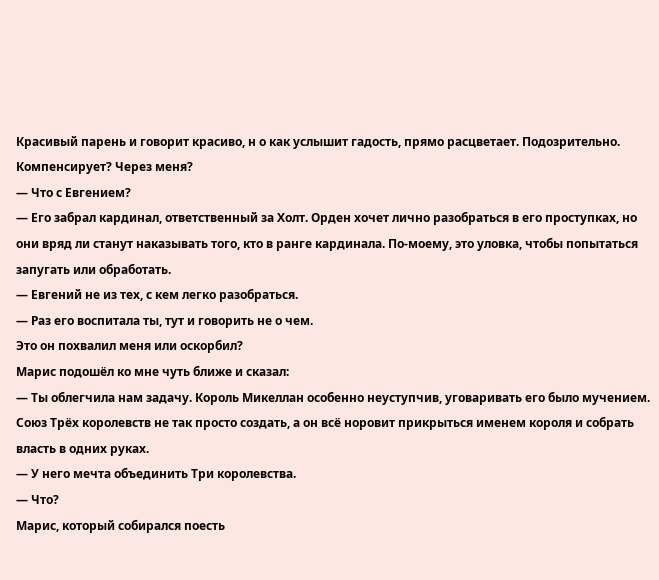Красивый парень и говорит красиво, н о как услышит гадость, прямо расцветает. Подозрительно. Компенсирует? Через меня?
— Что с Евгением?
— Его забрал кардинал, ответственный за Холт. Орден хочет лично разобраться в его проступках, но они вряд ли станут наказывать того, кто в ранге кардинала. По-моему, это уловка, чтобы попытаться запугать или обработать.
— Евгений не из тех, с кем легко разобраться.
— Раз его воспитала ты, тут и говорить не о чем.
Это он похвалил меня или оскорбил?
Марис подошёл ко мне чуть ближе и сказал:
— Ты облегчила нам задачу. Король Микеллан особенно неуступчив, уговаривать его было мучением. Союз Трёх королевств не так просто создать, а он всё норовит прикрыться именем короля и собрать власть в одних руках.
— У него мечта объединить Три королевства.
— Что?
Марис, который собирался поесть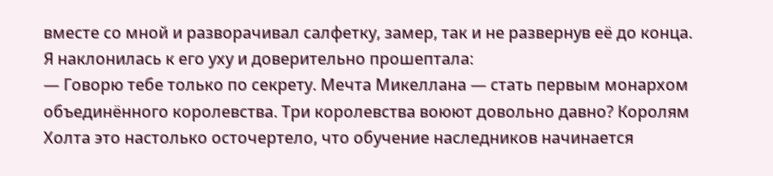вместе со мной и разворачивал салфетку, замер, так и не развернув её до конца.
Я наклонилась к его уху и доверительно прошептала:
— Говорю тебе только по секрету. Мечта Микеллана — стать первым монархом объединённого королевства. Три королевства воюют довольно давно? Королям Холта это настолько осточертело, что обучение наследников начинается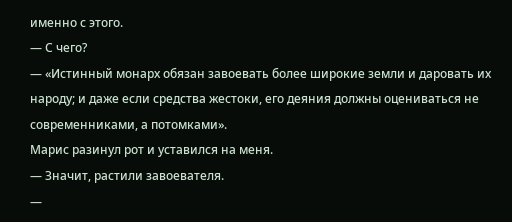именно с этого.
— С чего?
— «Истинный монарх обязан завоевать более широкие земли и даровать их народу; и даже если средства жестоки, его деяния должны оцениваться не современниками, а потомками».
Марис разинул рот и уставился на меня.
— Значит, растили завоевателя.
—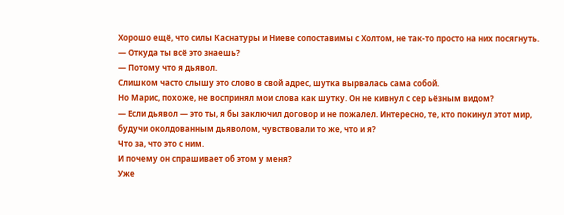Хорошо ещё, что силы Каснатуры и Ниеве сопоставимы с Холтом, не так-то просто на них посягнуть.
— Откуда ты всё это знаешь?
— Потому что я дьявол.
Слишком часто слышу это слово в свой адрес, шутка вырвалась сама собой.
Но Марис, похоже, не воспринял мои слова как шутку. Он не кивнул с сер ьёзным видом?
— Если дьявол — это ты, я бы заключил договор и не пожалел. Интересно, те, кто покинул этот мир, будучи околдованным дьяволом, чувствовали то же, что и я?
Что за, что это с ним.
И почему он спрашивает об этом у меня?
Уже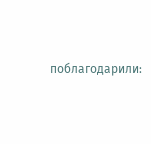поблагодарили: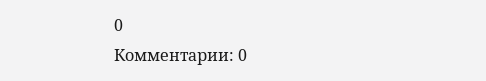0
Комментарии: 0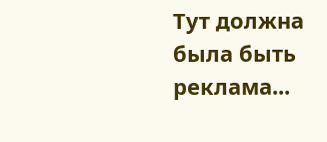Тут должна была быть реклама...